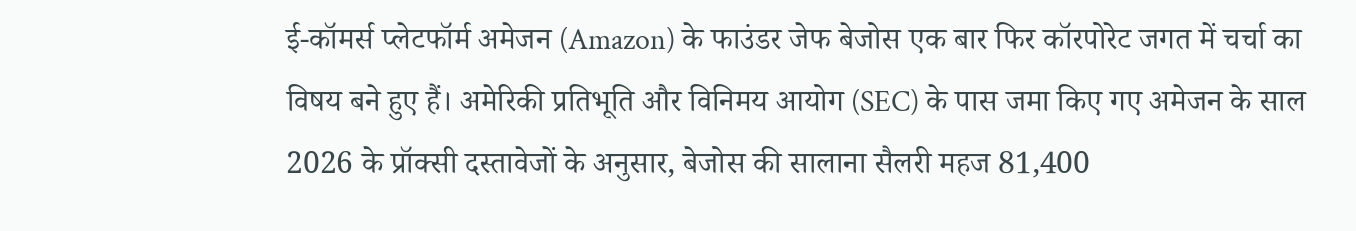ई-कॉमर्स प्लेटफॉर्म अमेजन (Amazon) के फाउंडर जेफ बेजोस एक बार फिर कॉरपोरेट जगत में चर्चा का विषय बने हुए हैं। अमेरिकी प्रतिभूति और विनिमय आयोग (SEC) के पास जमा किए गए अमेजन के साल 2026 के प्रॉक्सी दस्तावेजों के अनुसार, बेजोस की सालाना सैलरी महज 81,400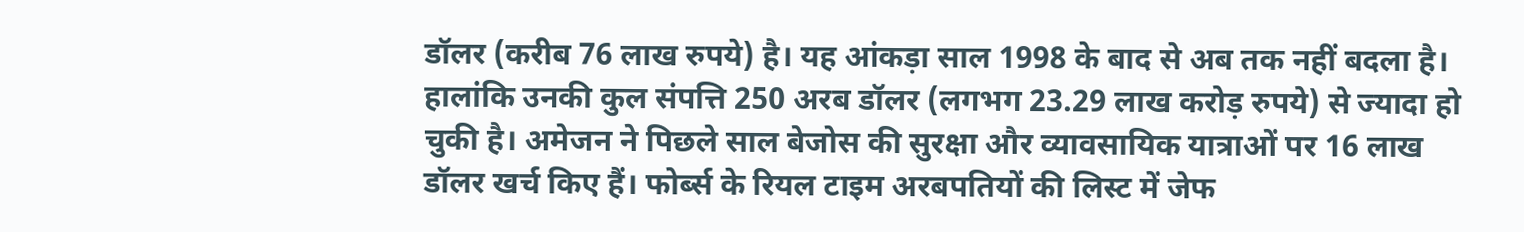डॉलर (करीब 76 लाख रुपये) है। यह आंकड़ा साल 1998 के बाद से अब तक नहीं बदला है।
हालांकि उनकी कुल संपत्ति 250 अरब डॉलर (लगभग 23.29 लाख करोड़ रुपये) से ज्यादा हो चुकी है। अमेजन ने पिछले साल बेजोस की सुरक्षा और व्यावसायिक यात्राओं पर 16 लाख डॉलर खर्च किए हैं। फोर्ब्स के रियल टाइम अरबपतियों की लिस्ट में जेफ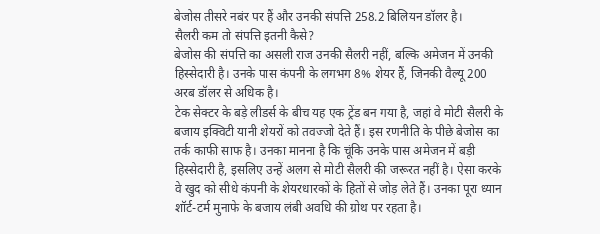बेजोस तीसरे नबंर पर हैं और उनकी संपत्ति 258.2 बिलियन डॉलर है।
सैलरी कम तो संपत्ति इतनी कैसे?
बेजोस की संपत्ति का असली राज उनकी सैलरी नहीं, बल्कि अमेजन में उनकी हिस्सेदारी है। उनके पास कंपनी के लगभग 8% शेयर हैं, जिनकी वैल्यू 200 अरब डॉलर से अधिक है।
टेक सेक्टर के बड़े लीडर्स के बीच यह एक ट्रेंड बन गया है, जहां वे मोटी सैलरी के बजाय इक्विटी यानी शेयरों को तवज्जो देते हैं। इस रणनीति के पीछे बेजोस का तर्क काफी साफ है। उनका मानना है कि चूंकि उनके पास अमेजन में बड़ी हिस्सेदारी है, इसलिए उन्हें अलग से मोटी सैलरी की जरूरत नहीं है। ऐसा करके वे खुद को सीधे कंपनी के शेयरधारकों के हितों से जोड़ लेते हैं। उनका पूरा ध्यान शॉर्ट-टर्म मुनाफे के बजाय लंबी अवधि की ग्रोथ पर रहता है।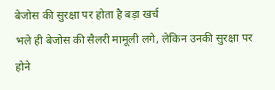बेजोस की सुरक्षा पर होता है बड़ा खर्च
भले ही बेजोस की सैलरी मामूली लगे, लेकिन उनकी सुरक्षा पर होने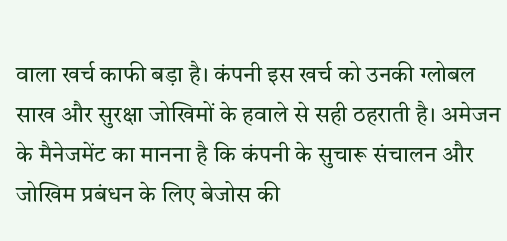वाला खर्च काफी बड़ा है। कंपनी इस खर्च को उनकी ग्लोबल साख और सुरक्षा जोखिमों के हवाले से सही ठहराती है। अमेजन के मैनेजमेंट का मानना है कि कंपनी के सुचारू संचालन और जोखिम प्रबंधन के लिए बेजोस की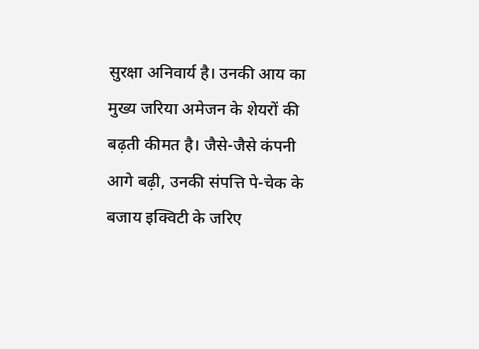सुरक्षा अनिवार्य है। उनकी आय का मुख्य जरिया अमेजन के शेयरों की बढ़ती कीमत है। जैसे-जैसे कंपनी आगे बढ़ी, उनकी संपत्ति पे-चेक के बजाय इक्विटी के जरिए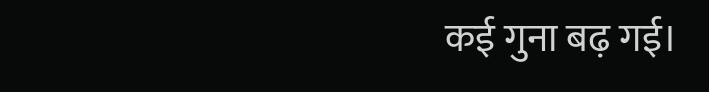कई गुना बढ़ गई।